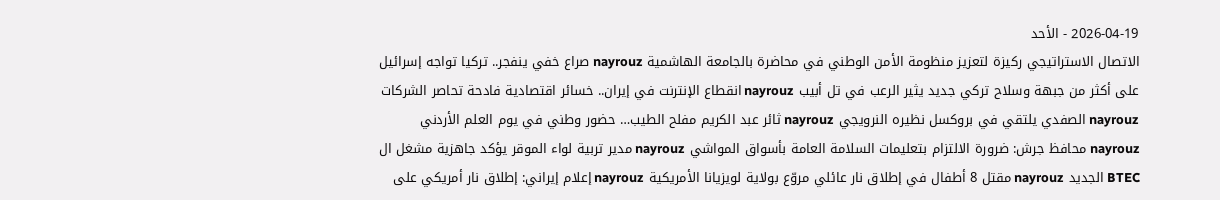2026-04-19 - الأحد
الاتصال الاستراتيجي ركيزة لتعزيز منظومة الأمن الوطني في محاضرة بالجامعة الهاشمية nayrouz صراع خفي ينفجر.. تركيا تواجه إسرائيل على أكثر من جبهة وسلاح تركي جديد يثير الرعب في تل أبيب nayrouz انقطاع الإنترنت في إيران.. خسائر اقتصادية فادحة تحاصر الشركات nayrouz الصفدي يلتقي في بروكسل نظيره النرويجي nayrouz ثائر عبد الكريم مفلح الطيب… حضور وطني في يوم العلم الأردني nayrouz محافظ جرش: ضرورة الالتزام بتعليمات السلامة العامة بأسواق المواشي nayrouz مدير تربية لواء الموقر يؤكد جاهزية مشغل ال BTEC الجديد nayrouz مقتل 8 أطفال في إطلاق نار عائلي مروّع بولاية لويزيانا الأمريكية nayrouz إعلام إيراني: إطلاق نار أمريكي على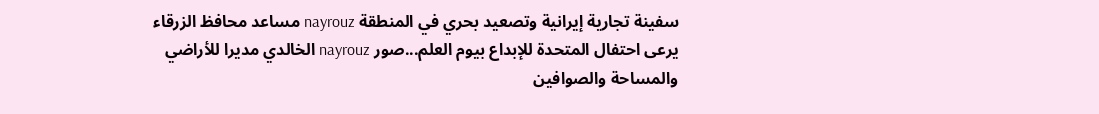سفينة تجارية إيرانية وتصعيد بحري في المنطقة nayrouz مساعد محافظ الزرقاء يرعى احتفال المتحدة للإبداع بيوم العلم...صور nayrouz الخالدي مديرا للأراضي والمساحة والصوافين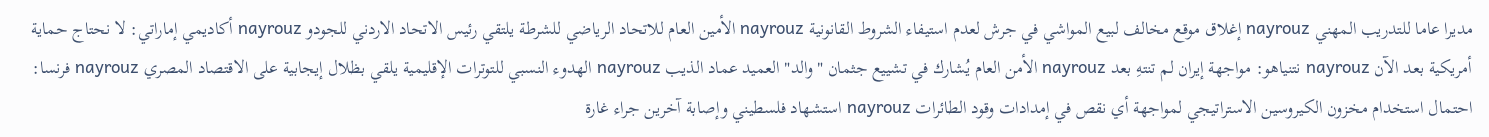مديرا عاما للتدريب المهني nayrouz إغلاق موقع مخالف لبيع المواشي في جرش لعدم استيفاء الشروط القانونية nayrouz الأمين العام للاتحاد الرياضي للشرطة يلتقي رئيس الاتحاد الاردني للجودو nayrouz أكاديمي إماراتي: لا نحتاج حماية أمريكية بعد الآن nayrouz نتنياهو: مواجهة إيران لم تنتهِ بعد nayrouz الأمن العام يُشارك في تشييع جثمان "والد" العميد عماد الذيب nayrouz الهدوء النسبي للتوترات الإقليمية يلقي بظلال إيجابية على الاقتصاد المصري nayrouz فرنسا: احتمال استخدام مخزون الكيروسين الاستراتيجي لمواجهة أي نقص في إمدادات وقود الطائرات nayrouz استشهاد فلسطيني وإصابة آخرين جراء غارة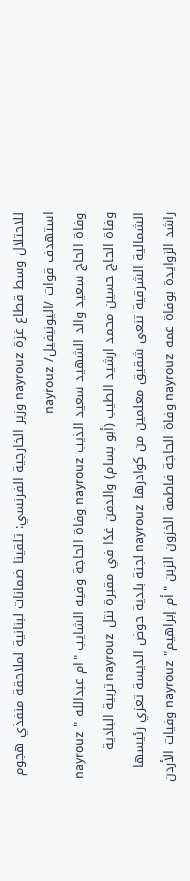للاحتلال وسط قطاع غزة nayrouz وزير الخارجية الفرنسي: تلقينا ضمانات لبنانية لملاحقة منفذي هجوم استهدف قوات /اليونيفيل/ nayrouz
وفاة الحاج سعيد والد الشهيد سعيد الذيب nayrouz وفاة الحاجة وفيه الشايب "ام عبدالله " nayrouz وفاة الحاج حسين محمد ارشيد الطيب (أبو بسام) والدفن غدًا في مقبرة نتل nayrouz تربية البادية الشمالية الشرقية تنعى شقيق معلمين من كوادرها nayrouz لجنة بلدية حوض الديسة تعزي رئيسها راشد الزوايدة بوفاة عمه nayrouz وفاة الحاجة فاطمة الخزون الزبن "أم إبراهيم" nayrouz وفيات الأردن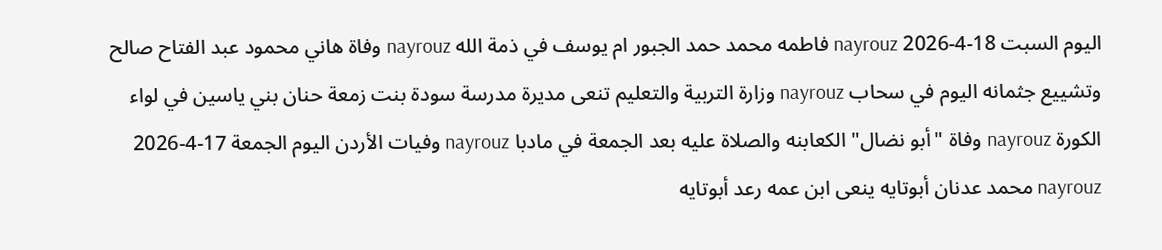اليوم السبت 18-4-2026 nayrouz فاطمه محمد حمد الجبور ام يوسف في ذمة الله nayrouz وفاة هاني محمود عبد الفتاح صالح وتشييع جثمانه اليوم في سحاب nayrouz وزارة التربية والتعليم تنعى مديرة مدرسة سودة بنت زمعة حنان بني ياسين في لواء الكورة nayrouz وفاة "أبو نضال" الكعابنه والصلاة عليه بعد الجمعة في مادبا nayrouz وفيات الأردن اليوم الجمعة 17-4-2026 nayrouz محمد عدنان أبوتايه ينعى ابن عمه رعد أبوتايه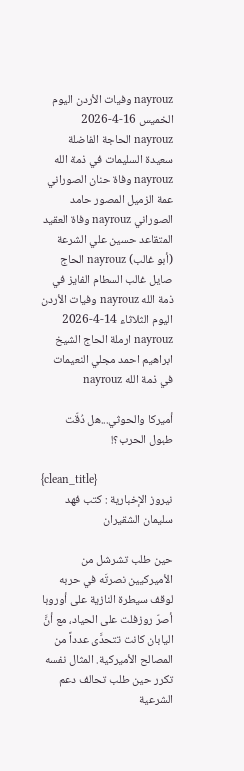nayrouz وفيات الأردن اليوم الخميس 16-4-2026 nayrouz الحاجة الفاضلة سعيدة السليمات في ذمة الله nayrouz وفاة حنان الصوراني عمة الزميل المصور حامد الصوراني nayrouz وفاة العقيد المتقاعد حسين علي الشرعة (أبو غالب) nayrouz الحاج صايل غالب السطام الفايز في ذمة الله nayrouz وفيات الأردن اليوم الثلاثاء 14-4-2026 nayrouz ارملة الحاج الشيخ ابراهيم احمد مجلي النعيمات في ذمة الله nayrouz

أميركا والحوثي...هل دُقّت طبول الحرب؟!

{clean_title}
نيروز الإخبارية : كتب فهد سليمان الشقيران

حين طلب تشرشل من الأميركيين نصرتَه في حربه لوقف سيطرة النازية على أوروبا أصرّ روزفلت على الحياد، مع أنَّ اليابان كانت تتحدَّى عدداً من المصالح الأميركية. المثال نفسه تكرر حين طلب تحالف دعم الشرعية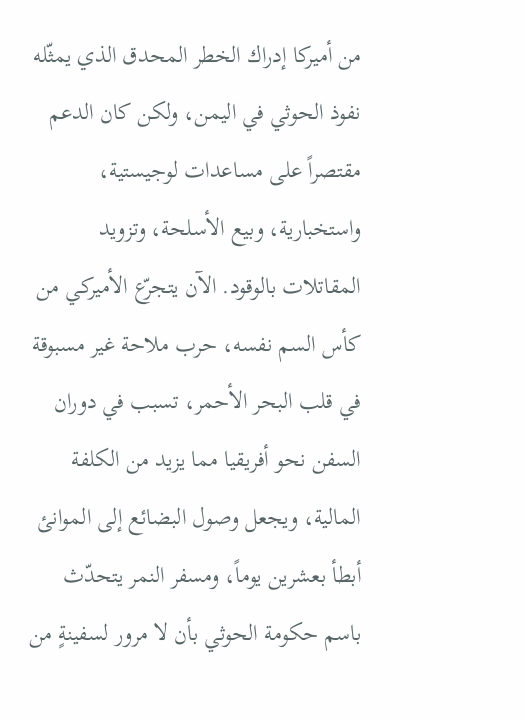من أميركا إدراك الخطر المحدق الذي يمثّله نفوذ الحوثي في اليمن، ولكن كان الدعم مقتصراً على مساعدات لوجيستية، واستخبارية، وبيع الأسلحة، وتزويد المقاتلات بالوقود. الآن يتجرّع الأميركي من كأس السم نفسه، حرب ملاحة غير مسبوقة في قلب البحر الأحمر، تسبب في دوران السفن نحو أفريقيا مما يزيد من الكلفة المالية، ويجعل وصول البضائع إلى الموانئ أبطأ بعشرين يوماً، ومسفر النمر يتحدّث باسم حكومة الحوثي بأن لا مرور لسفينةٍ من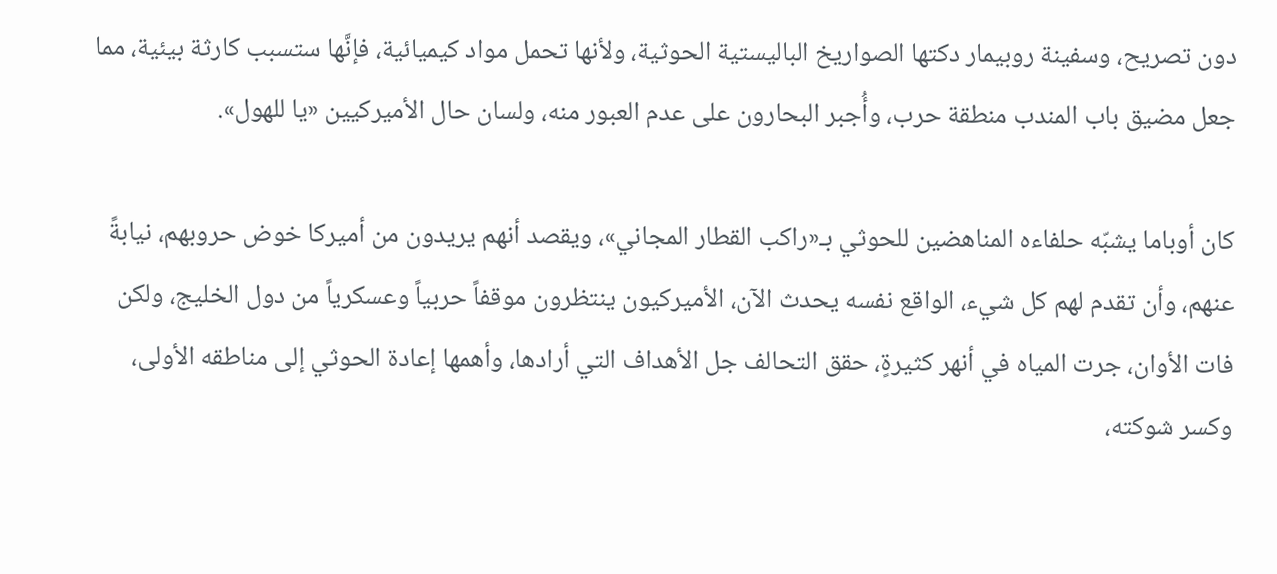دون تصريح، وسفينة روبيمار دكتها الصواريخ الباليستية الحوثية، ولأنها تحمل مواد كيميائية، فإنَّها ستسبب كارثة بيئية، مما جعل مضيق باب المندب منطقة حرب، وأُجبر البحارون على عدم العبور منه، ولسان حال الأميركيين «يا للهول».

كان أوباما يشبّه حلفاءه المناهضين للحوثي بـ«راكب القطار المجاني»، ويقصد أنهم يريدون من أميركا خوض حروبهم، نيابةً عنهم، وأن تقدم لهم كل شيء، الواقع نفسه يحدث الآن، الأميركيون ينتظرون موقفاً حربياً وعسكرياً من دول الخليج، ولكن فات الأوان، جرت المياه في أنهر كثيرةٍ، حقق التحالف جل الأهداف التي أرادها، وأهمها إعادة الحوثي إلى مناطقه الأولى، وكسر شوكته،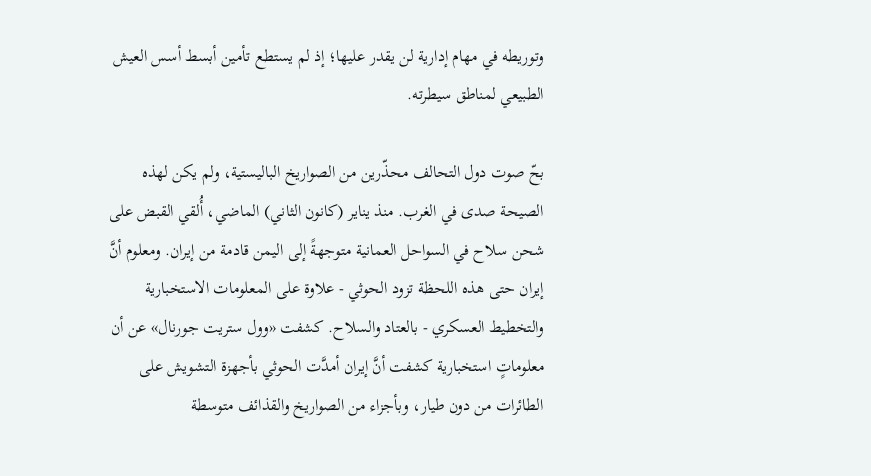وتوريطه في مهام إدارية لن يقدر عليها؛ إذ لم يستطع تأمين أبسط أسس العيش الطبيعي لمناطق سيطرته.

بحّ صوت دول التحالف محذّرين من الصواريخ الباليستية، ولم يكن لهذه الصيحة صدى في الغرب. منذ يناير (كانون الثاني) الماضي، أُلقي القبض على شحن سلاح في السواحل العمانية متوجهةً إلى اليمن قادمة من إيران. ومعلوم أنَّ إيران حتى هذه اللحظة تزود الحوثي - علاوة على المعلومات الاستخبارية والتخطيط العسكري - بالعتاد والسلاح. كشفت «وول ستريت جورنال» عن أن معلوماتٍ استخبارية كشفت أنَّ إيران أمدَّت الحوثي بأجهزة التشويش على الطائرات من دون طيار، وبأجزاء من الصواريخ والقذائف متوسطة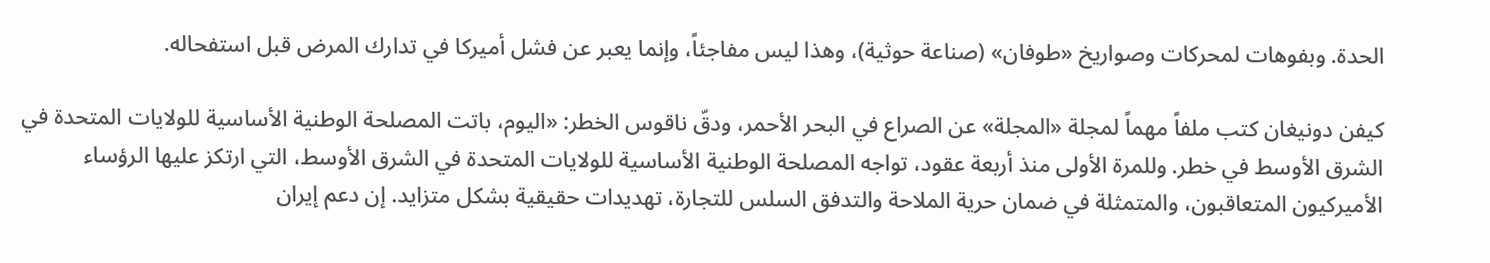الحدة. وبفوهات لمحركات وصواريخ «طوفان» (صناعة حوثية)، وهذا ليس مفاجئاً، وإنما يعبر عن فشل أميركا في تدارك المرض قبل استفحاله.

كيفن دونيغان كتب ملفاً مهماً لمجلة «المجلة» عن الصراع في البحر الأحمر، ودقّ ناقوس الخطر: «اليوم، باتت المصلحة الوطنية الأساسية للولايات المتحدة في الشرق الأوسط في خطر. وللمرة الأولى منذ أربعة عقود، تواجه المصلحة الوطنية الأساسية للولايات المتحدة في الشرق الأوسط، التي ارتكز عليها الرؤساء الأميركيون المتعاقبون، والمتمثلة في ضمان حرية الملاحة والتدفق السلس للتجارة، تهديدات حقيقية بشكل متزايد. إن دعم إيران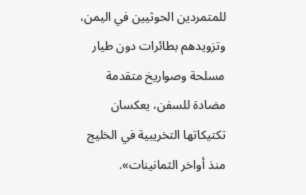للمتمردين الحوثيين في اليمن، وتزويدهم بطائرات دون طيار مسلحة وصواريخ متقدمة مضادة للسفن، يعكسان تكتيكاتها التخريبية في الخليج منذ أواخر الثمانينات».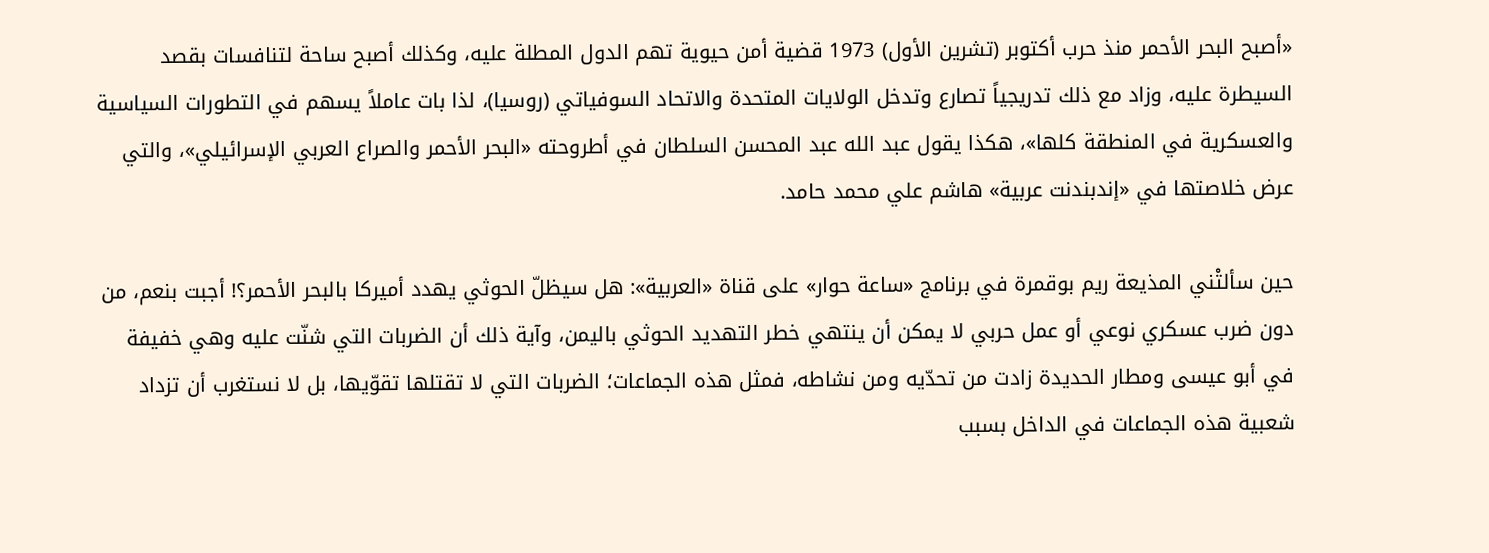«أصبح البحر الأحمر منذ حرب أكتوبر (تشرين الأول) 1973 قضية أمن حيوية تهم الدول المطلة عليه، وكذلك أصبح ساحة لتنافسات بقصد السيطرة عليه، وزاد مع ذلك تدريجياً تصارع وتدخل الولايات المتحدة والاتحاد السوفياتي (روسيا)، لذا بات عاملاً يسهم في التطورات السياسية والعسكرية في المنطقة كلها»، هكذا يقول عبد الله عبد المحسن السلطان في أطروحته «البحر الأحمر والصراع العربي الإسرائيلي»، والتي عرض خلاصتها في «إندبندنت عربية» هاشم علي محمد حامد.

حين سألتْني المذيعة ريم بوقمرة في برنامج «ساعة حوار» على قناة «العربية»: هل سيظلّ الحوثي يهدد أميركا بالبحر الأحمر؟! أجبت بنعم، من دون ضرب عسكري نوعي أو عمل حربي لا يمكن أن ينتهي خطر التهديد الحوثي باليمن، وآية ذلك أن الضربات التي شنّت عليه وهي خفيفة في أبو عيسى ومطار الحديدة زادت من تحدّيه ومن نشاطه، فمثل هذه الجماعات؛ الضربات التي لا تقتلها تقوّيها، بل لا نستغرب أن تزداد شعبية هذه الجماعات في الداخل بسبب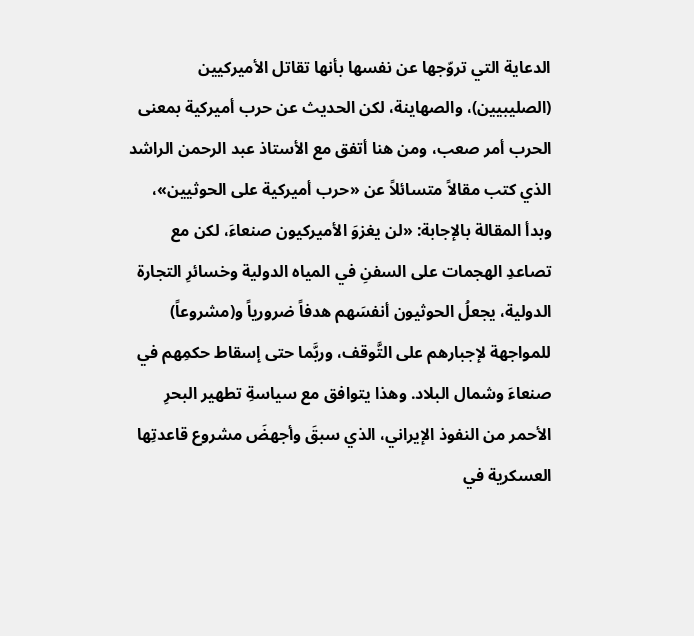الدعاية التي تروّجها عن نفسها بأنها تقاتل الأميركيين (الصليبيين)، والصهاينة، لكن الحديث عن حرب أميركية بمعنى الحرب أمر صعب، ومن هنا أتفق مع الأستاذ عبد الرحمن الراشد الذي كتب مقالاً متسائلاً عن «حرب أميركية على الحوثيين»، وبدأ المقالة بالإجابة: «لن يغزوَ الأميركيون صنعاءَ، لكن مع تصاعدِ الهجمات على السفنِ في المياه الدولية وخسائرِ التجارة الدولية، يجعلُ الحوثيون أنفسَهم هدفاً ضرورياً و(مشروعاً) للمواجهة لإجبارهم على التَّوقف، وربَّما حتى إسقاط حكمِهم في صنعاءَ وشمال البلاد. وهذا يتوافق مع سياسةِ تطهير البحرِ الأحمر من النفوذ الإيراني، الذي سبقَ وأجهضَ مشروع قاعدتِها العسكرية في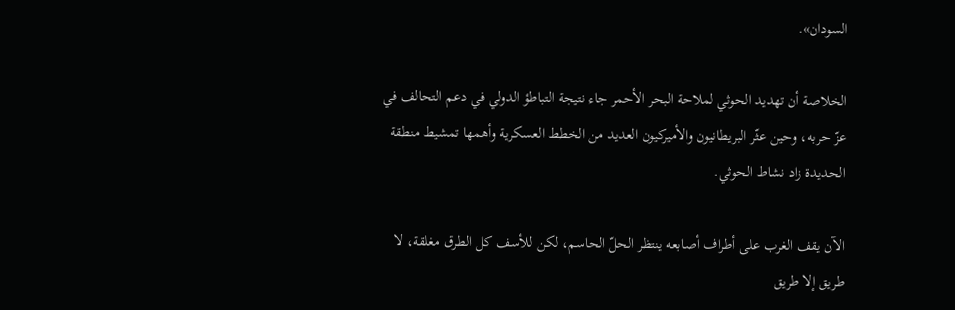السودان».

الخلاصة أن تهديد الحوثي لملاحة البحر الأحمر جاء نتيجة التباطؤ الدولي في دعم التحالف في عزّ حربه، وحين عثّر البريطانيون والأميركيون العديد من الخطط العسكرية وأهمها تمشيط منطقة الحديدة زاد نشاط الحوثي.

الآن يقف الغرب على أطراف أصابعه ينتظر الحلّ الحاسم، لكن للأسف كل الطرق مغلقة، لا طريق إلا طريق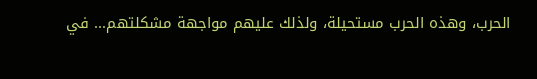الحرب، وهذه الحرب مستحيلة، ولذلك عليهم مواجهة مشكلتهم... في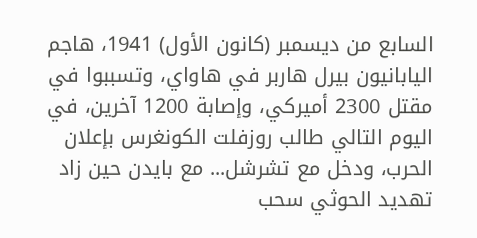السابع من ديسمبر (كانون الأول) 1941، هاجم اليابانيون بيرل هاربر في هاواي، وتسببوا في مقتل 2300 أميركي، وإصابة 1200 آخرين، في اليوم التالي طالب روزفلت الكونغرس بإعلان الحرب، ودخل مع تشرشل... مع بايدن حين زاد تهديد الحوثي سحب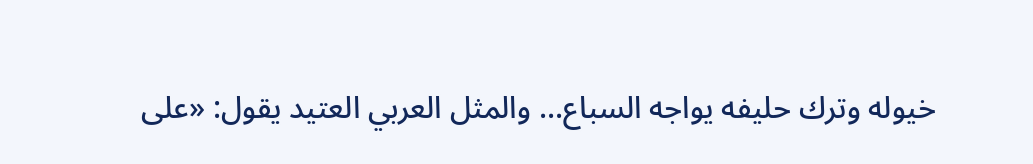خيوله وترك حليفه يواجه السباع... والمثل العربي العتيد يقول: «على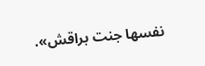نفسها جنت براقش».